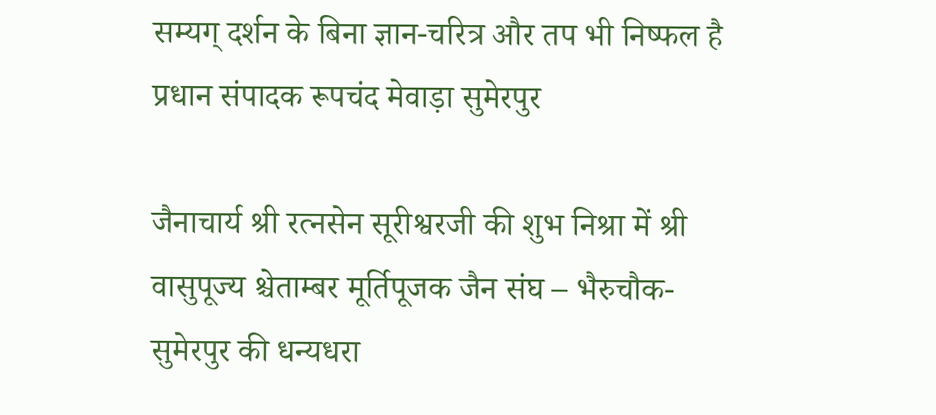सम्यग् दर्शन के बिना ज्ञान-चरित्र और तप भी निष्फल है
प्रधान संपादक रूपचंद मेवाड़ा सुमेरपुर

जैनाचार्य श्री रत्नसेन सूरीश्वरजी की शुभ निश्रा में श्री वासुपूज्य श्चेताम्बर मूर्तिपूजक जैन संघ – भैरुचौक-सुमेरपुर की धन्यधरा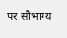पर सौभाग्य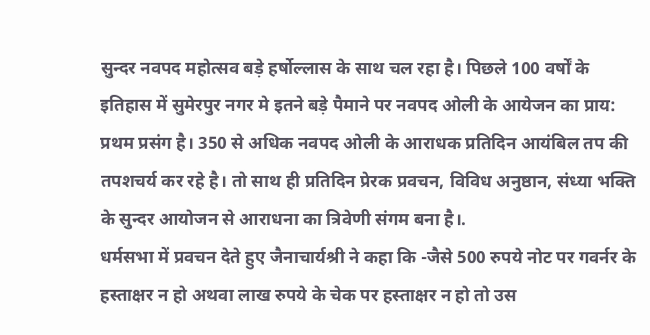सुन्दर नवपद महोत्सव बड़े हर्षोल्लास के साथ चल रहा है। पिछले 100 वर्षों के इतिहास में सुमेरपुर नगर मे इतने बड़े पैमाने पर नवपद ओली के आयेजन का प्राय: प्रथम प्रसंग है। 350 से अधिक नवपद ओली के आराधक प्रतिदिन आयंबिल तप की तपशचर्य कर रहे है। तो साथ ही प्रतिदिन प्रेरक प्रवचन, विविध अनुष्ठान, संध्या भक्ति के सुन्दर आयोजन से आराधना का त्रिवेणी संगम बना है।.
धर्मसभा में प्रवचन देते हुए जैनाचार्यश्री ने कहा कि -जैसे 500 रुपये नोट पर गवर्नर के हस्ताक्षर न हो अथवा लाख रुपये के चेक पर हस्ताक्षर न हो तो उस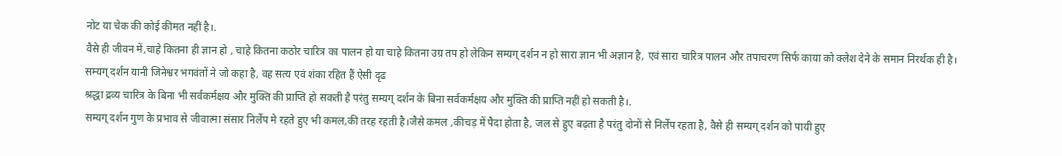नोट या चेक की कोई कीमत नहीं है।.
वैसे ही जीवन में,चाहे कितना ही ज्ञान हो , चाहे कितना कठोर चारित्र का पालन हो या चाहे कितना उग्र तप हो लेकिन सम्यग् दर्शन न हो सारा ज्ञान भी अज्ञान है, एवं सारा चारित्र पालन और तपाचरण सिर्फ काया को क्लेश देने के समान निरर्थक ही है।
सम्यग् दर्शन यानी जिनेश्वर भगवंतों ने जो कहा है, वह सत्य एवं शंका रहित हैं ऐसी दृढ
श्रद्धा द्रव्य चारित्र के बिना भी सर्वकर्मक्षय और मुक्ति की प्राप्ति हो सकती है परंतु सम्यग् दर्शन के बिना सर्वकर्मक्षय और मुक्ति की प्राप्ति नहीं हो सकती है।.
सम्यग् दर्शन गुण के प्रभाव से जीवात्मा संसार निर्लेप मे रहते हुए भी कमल,की तरह रहती है।जैसे कमल ,कीचड़ में पैदा होता है, जल से हुए बढ़ता है परंतु दोनों से निर्लेप रहता है, वैसे ही सम्यग् दर्शन को पायी हुए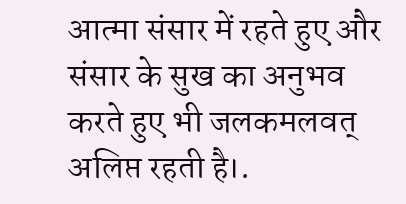आत्मा संसार में रहते हुए और संसार के सुख का अनुभव करते हुए भी जलकमलवत् अलिप्त रहती है।.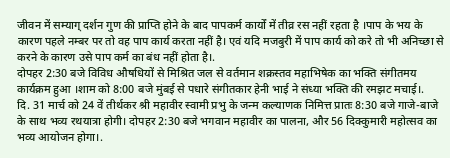जीवन में सम्याग् दर्शन गुण की प्राप्ति होने के बाद पापकर्म कार्यों में तीव्र रस नहीं रहता है ।पाप के भय के कारण पहले नम्बर पर तो वह पाप कार्य करता नहीं है। एवं यदि मजबुरी में पाप कार्य को करे तो भी अनिच्छा से करने के कारण उसे पाप कर्म का बंध नहीं होता है।.
दोपहर 2:30 बजे विविध औषधियों से मिश्रित जल से वर्तमान शक्रस्तव महाभिषेक का भक्ति संगीतमय कार्यक्रम हुआ ।शाम को 8:00 बजे मुंबई से पधारे संगीतकार हेनी भाई ने संध्या भक्ति की रमझट मचाई।.
दि. 31 मार्च को 24 वें तीर्थकर श्री महावीर स्वामी प्रभु के जन्म कल्याणक निमित्त प्रातः 8:30 बजे गाजे-बाजे के साथ भव्य रथयात्रा होगी। दोपहर 2:30 बजे भगवान महावीर का पालना, और 56 दिक्कुमारी महोत्सव का भव्य आयोजन होगा।.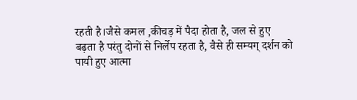रहती है।जैसे कमल ,कीचड़ में पैदा होता है, जल से हुए बढ़ता है परंतु दोनों से निर्लेप रहता है, वैसे ही सम्यग् दर्शन को पायी हुए आत्मा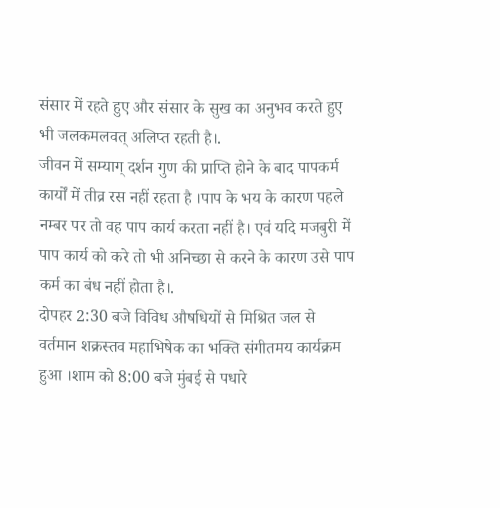संसार में रहते हुए और संसार के सुख का अनुभव करते हुए भी जलकमलवत् अलिप्त रहती है।.
जीवन में सम्याग् दर्शन गुण की प्राप्ति होने के बाद पापकर्म कार्यों में तीव्र रस नहीं रहता है ।पाप के भय के कारण पहले नम्बर पर तो वह पाप कार्य करता नहीं है। एवं यदि मजबुरी में पाप कार्य को करे तो भी अनिच्छा से करने के कारण उसे पाप कर्म का बंध नहीं होता है।.
दोपहर 2:30 बजे विविध औषधियों से मिश्रित जल से वर्तमान शक्रस्तव महाभिषेक का भक्ति संगीतमय कार्यक्रम हुआ ।शाम को 8:00 बजे मुंबई से पधारे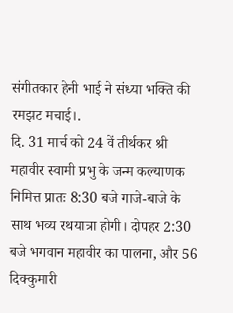संगीतकार हेनी भाई ने संध्या भक्ति की रमझट मचाई।.
दि. 31 मार्च को 24 वें तीर्थकर श्री महावीर स्वामी प्रभु के जन्म कल्याणक निमित्त प्रातः 8:30 बजे गाजे-बाजे के साथ भव्य रथयात्रा होगी। दोपहर 2:30 बजे भगवान महावीर का पालना, और 56 दिक्कुमारी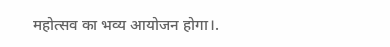महोत्सव का भव्य आयोजन होगा।.